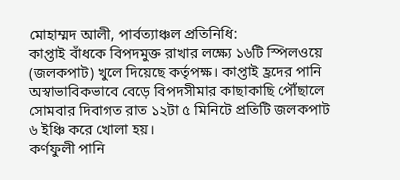মোহাম্মদ আলী, পার্বত্যাঞ্চল প্রতিনিধি:
কাপ্তাই বাঁধকে বিপদমুক্ত রাখার লক্ষ্যে ১৬টি স্পিলওয়ে (জলকপাট) খুলে দিয়েছে কর্তৃপক্ষ। কাপ্তাই হ্রদের পানি অস্বাভাবিকভাবে বেড়ে বিপদসীমার কাছাকাছি পৌঁছালে সোমবার দিবাগত রাত ১২টা ৫ মিনিটে প্রতিটি জলকপাট ৬ ইঞ্চি করে খোলা হয়।
কর্ণফুলী পানি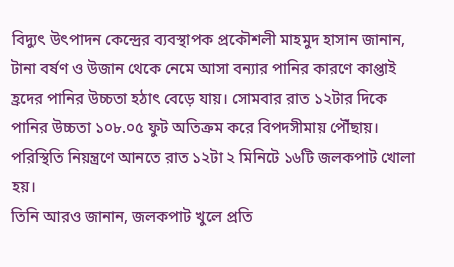বিদ্যুৎ উৎপাদন কেন্দ্রের ব্যবস্থাপক প্রকৌশলী মাহমুদ হাসান জানান, টানা বর্ষণ ও উজান থেকে নেমে আসা বন্যার পানির কারণে কাপ্তাই হ্রদের পানির উচ্চতা হঠাৎ বেড়ে যায়। সোমবার রাত ১২টার দিকে পানির উচ্চতা ১০৮.০৫ ফুট অতিক্রম করে বিপদসীমায় পৌঁছায়। পরিস্থিতি নিয়ন্ত্রণে আনতে রাত ১২টা ২ মিনিটে ১৬টি জলকপাট খোলা হয়।
তিনি আরও জানান, জলকপাট খুলে প্রতি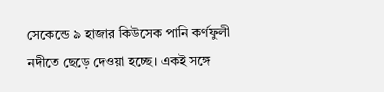সেকেন্ডে ৯ হাজার কিউসেক পানি কর্ণফুলী নদীতে ছেড়ে দেওয়া হচ্ছে। একই সঙ্গে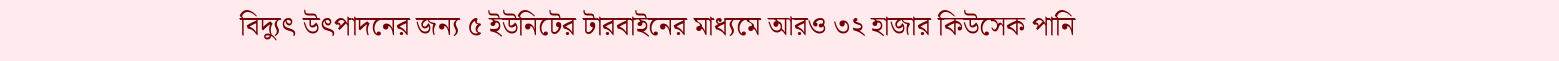বিদ্যুৎ উৎপাদনের জন্য ৫ ইউনিটের টারবাইনের মাধ্যমে আরও ৩২ হাজার কিউসেক পানি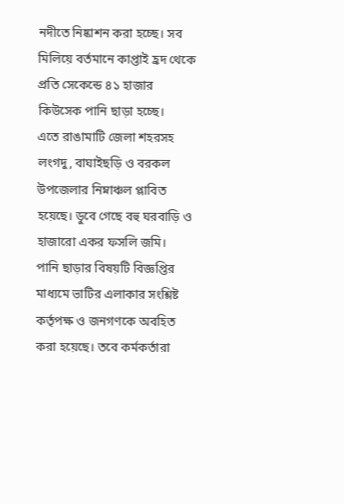নদীতে নিষ্কাশন করা হচ্ছে। সব মিলিয়ে বর্তমানে কাপ্তাই হ্রদ থেকে প্রতি সেকেন্ডে ৪১ হাজার কিউসেক পানি ছাড়া হচ্ছে।
এতে রাঙামাটি জেলা শহরসহ লংগদু, বাঘাইছড়ি ও বরকল উপজেলার নিম্নাঞ্চল প্লাবিত হয়েছে। ডুবে গেছে বহু ঘরবাড়ি ও হাজারো একর ফসলি জমি।
পানি ছাড়ার বিষয়টি বিজ্ঞপ্তির মাধ্যমে ভাটির এলাকার সংশ্লিষ্ট কর্তৃপক্ষ ও জনগণকে অবহিত করা হয়েছে। তবে কর্মকর্তারা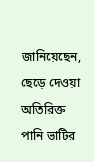জানিয়েছেন, ছেড়ে দেওয়া অতিরিক্ত পানি ভাটির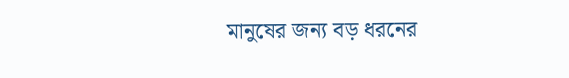মানুষের জন্য বড় ধরনের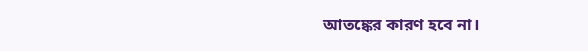আতঙ্কের কারণ হবে না।